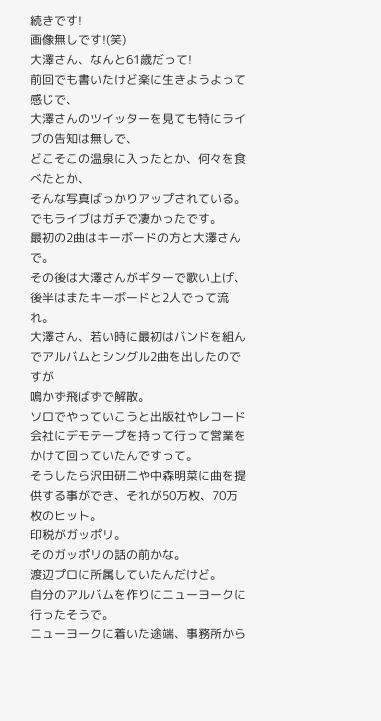続きです!
画像無しです!(笑)
大澤さん、なんと61歳だって!
前回でも書いたけど楽に生きようよって感じで、
大澤さんのツイッターを見ても特にライブの告知は無しで、
どこそこの温泉に入ったとか、何々を食べたとか、
そんな写真ばっかりアップされている。
でもライブはガチで凄かったです。
最初の2曲はキーボードの方と大澤さんで。
その後は大澤さんがギターで歌い上げ、後半はまたキーボードと2人でって流れ。
大澤さん、若い時に最初はバンドを組んでアルバムとシングル2曲を出したのですが
鳴かず飛ばずで解散。
ソロでやっていこうと出版社やレコード会社にデモテープを持って行って営業をかけて回っていたんですって。
そうしたら沢田研二や中森明菜に曲を提供する事ができ、それが50万枚、70万枚のヒット。
印税がガッポリ。
そのガッポリの話の前かな。
渡辺プロに所属していたんだけど。
自分のアルバムを作りにニューヨークに行ったそうで。
ニューヨークに着いた途端、事務所から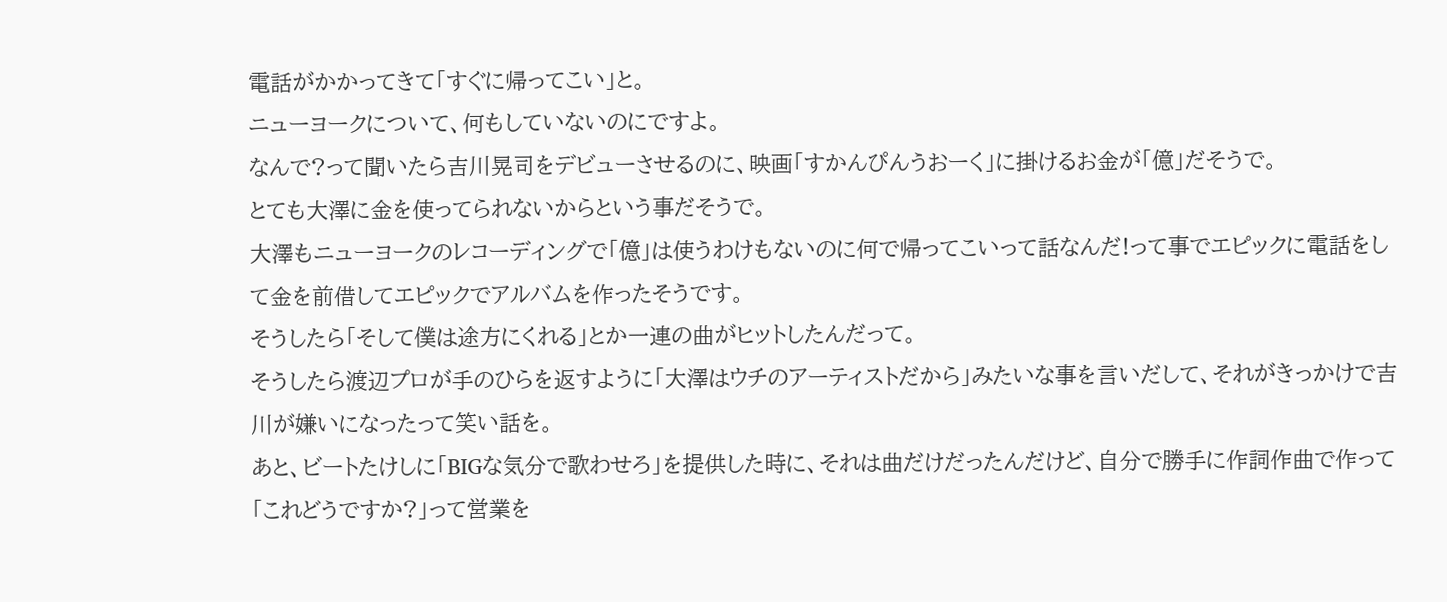電話がかかってきて「すぐに帰ってこい」と。
ニューヨークについて、何もしていないのにですよ。
なんで?って聞いたら吉川晃司をデビューさせるのに、映画「すかんぴんうおーく」に掛けるお金が「億」だそうで。
とても大澤に金を使ってられないからという事だそうで。
大澤もニューヨークのレコーディングで「億」は使うわけもないのに何で帰ってこいって話なんだ!って事でエピックに電話をして金を前借してエピックでアルバムを作ったそうです。
そうしたら「そして僕は途方にくれる」とか一連の曲がヒットしたんだって。
そうしたら渡辺プロが手のひらを返すように「大澤はウチのアーティストだから」みたいな事を言いだして、それがきっかけで吉川が嫌いになったって笑い話を。
あと、ビートたけしに「BIGな気分で歌わせろ」を提供した時に、それは曲だけだったんだけど、自分で勝手に作詞作曲で作って「これどうですか?」って営業を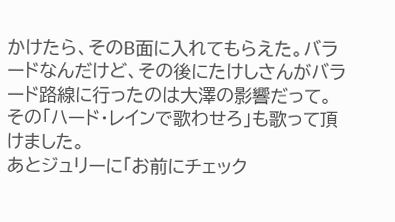かけたら、そのB面に入れてもらえた。バラードなんだけど、その後にたけしさんがバラード路線に行ったのは大澤の影響だって。その「ハード・レインで歌わせろ」も歌って頂けました。
あとジュリーに「お前にチェック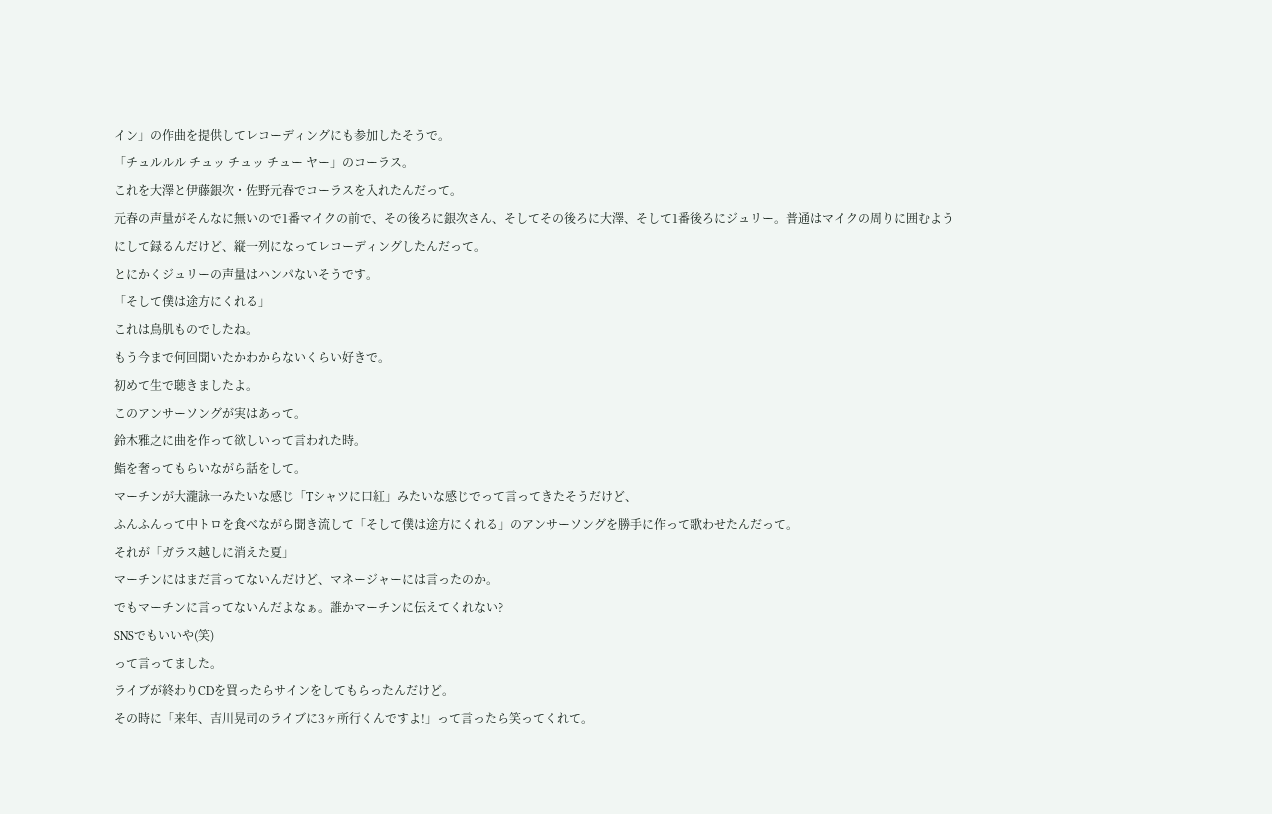イン」の作曲を提供してレコーディングにも参加したそうで。
「チュルルル チュッ チュッ チュー ヤー」のコーラス。
これを大澤と伊藤銀次・佐野元春でコーラスを入れたんだって。
元春の声量がそんなに無いので1番マイクの前で、その後ろに銀次さん、そしてその後ろに大澤、そして1番後ろにジュリー。普通はマイクの周りに囲むようにして録るんだけど、縦一列になってレコーディングしたんだって。
とにかくジュリーの声量はハンパないそうです。
「そして僕は途方にくれる」
これは鳥肌ものでしたね。
もう今まで何回聞いたかわからないくらい好きで。
初めて生で聴きましたよ。
このアンサーソングが実はあって。
鈴木雅之に曲を作って欲しいって言われた時。
鮨を奢ってもらいながら話をして。
マーチンが大瀧詠一みたいな感じ「Tシャツに口紅」みたいな感じでって言ってきたそうだけど、
ふんふんって中トロを食べながら聞き流して「そして僕は途方にくれる」のアンサーソングを勝手に作って歌わせたんだって。
それが「ガラス越しに消えた夏」
マーチンにはまだ言ってないんだけど、マネージャーには言ったのか。
でもマーチンに言ってないんだよなぁ。誰かマーチンに伝えてくれない?
SNSでもいいや(笑)
って言ってました。
ライブが終わりCDを買ったらサインをしてもらったんだけど。
その時に「来年、吉川晃司のライブに3ヶ所行くんですよ!」って言ったら笑ってくれて。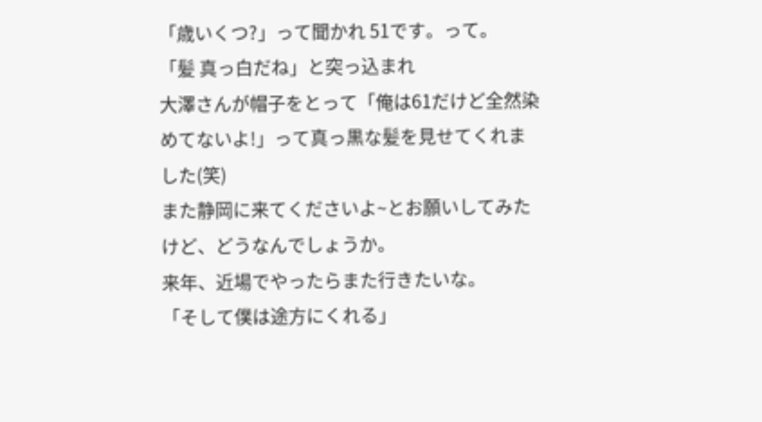「歳いくつ?」って聞かれ 51です。って。
「髪 真っ白だね」と突っ込まれ
大澤さんが帽子をとって「俺は61だけど全然染めてないよ!」って真っ黒な髪を見せてくれました(笑)
また静岡に来てくださいよ~とお願いしてみたけど、どうなんでしょうか。
来年、近場でやったらまた行きたいな。
「そして僕は途方にくれる」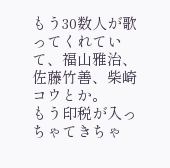もう30数人が歌ってくれていて、福山雅治、佐藤竹善、柴崎コウとか。
もう印税が入っちゃてきちゃ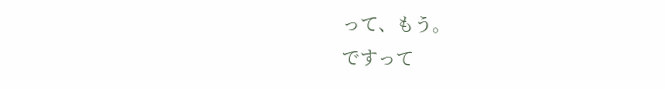って、もう。
ですって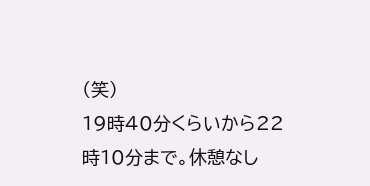(笑)
19時40分くらいから22時10分まで。休憩なし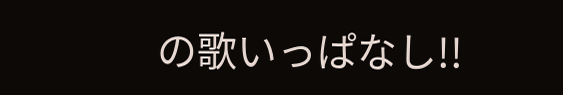の歌いっぱなし!!